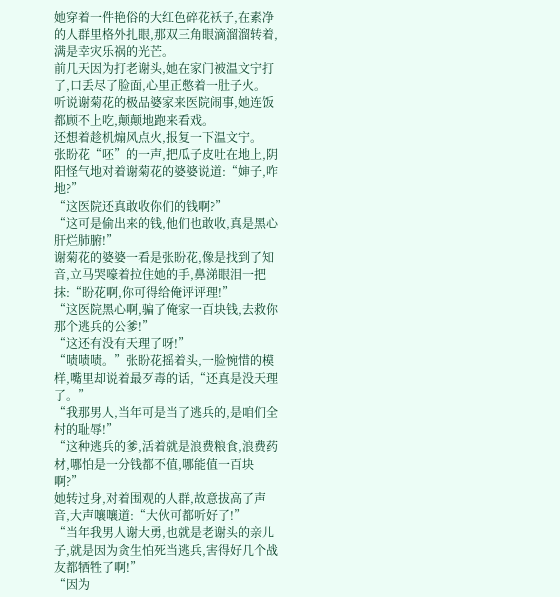她穿着一件艳俗的大红色碎花袄子,在素净的人群里格外扎眼,那双三角眼滴溜溜转着,满是幸灾乐祸的光芒。
前几天因为打老谢头,她在家门被温文宁打了,口丢尽了脸面,心里正憋着一肚子火。
听说谢菊花的极品婆家来医院闹事,她连饭都顾不上吃,颠颠地跑来看戏。
还想着趁机煽风点火,报复一下温文宁。
张盼花“呸”的一声,把瓜子皮吐在地上,阴阳怪气地对着谢菊花的婆婆说道:“婶子,咋地?”
“这医院还真敢收你们的钱啊?”
“这可是偷出来的钱,他们也敢收,真是黑心肝烂肺腑!”
谢菊花的婆婆一看是张盼花,像是找到了知音,立马哭嚎着拉住她的手,鼻涕眼泪一把抹:“盼花啊,你可得给俺评评理!”
“这医院黑心啊,骗了俺家一百块钱,去救你那个逃兵的公爹!”
“这还有没有天理了呀!”
“啧啧啧。”张盼花摇着头,一脸惋惜的模样,嘴里却说着最歹毒的话,“还真是没天理了。”
“我那男人,当年可是当了逃兵的,是咱们全村的耻辱!”
“这种逃兵的爹,活着就是浪费粮食,浪费药材,哪怕是一分钱都不值,哪能值一百块啊?”
她转过身,对着围观的人群,故意拔高了声音,大声嚷嚷道:“大伙可都听好了!”
“当年我男人谢大勇,也就是老谢头的亲儿子,就是因为贪生怕死当逃兵,害得好几个战友都牺牲了啊!”
“因为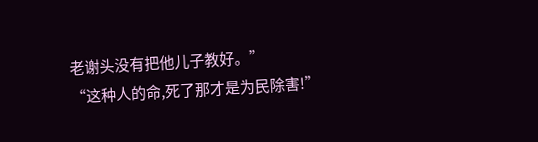老谢头没有把他儿子教好。”
“这种人的命,死了那才是为民除害!”